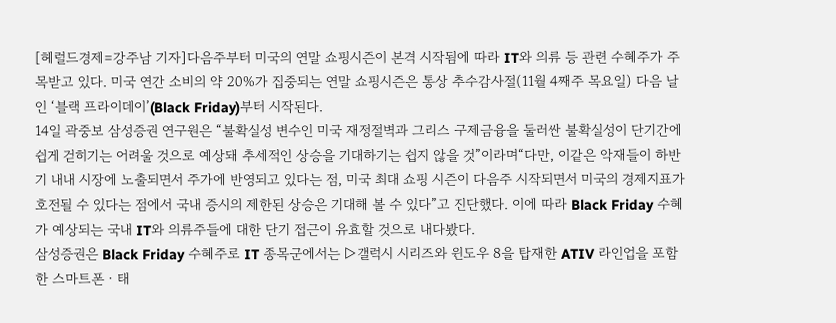[헤럴드경제=강주남 기자]다음주부터 미국의 연말 쇼핑시즌이 본격 시작됨에 따라 IT와 의류 등 관련 수혜주가 주목받고 있다. 미국 연간 소비의 약 20%가 집중되는 연말 쇼핑시즌은 통상 추수감사절(11월 4째주 목요일) 다음 날인 ‘블랙 프라이데이’(Black Friday)부터 시작된다.
14일 곽중보 삼성증권 연구원은 “불확실성 변수인 미국 재정절벽과 그리스 구제금융을 둘러싼 불확실성이 단기간에 쉽게 걷히기는 어려울 것으로 예상돼 추세적인 상승을 기대하기는 쉽지 않을 것”이라며“다만, 이같은 악재들이 하반기 내내 시장에 노출되면서 주가에 반영되고 있다는 점, 미국 최대 쇼핑 시즌이 다음주 시작되면서 미국의 경제지표가 호전될 수 있다는 점에서 국내 증시의 제한된 상승은 기대해 볼 수 있다”고 진단했다. 이에 따라 Black Friday 수혜가 예상되는 국내 IT와 의류주들에 대한 단기 접근이 유효할 것으로 내다봤다.
삼성증권은 Black Friday 수혜주로 IT 종목군에서는 ▷갤럭시 시리즈와 윈도우 8을 탑재한 ATIV 라인업을 포함한 스마트폰ㆍ태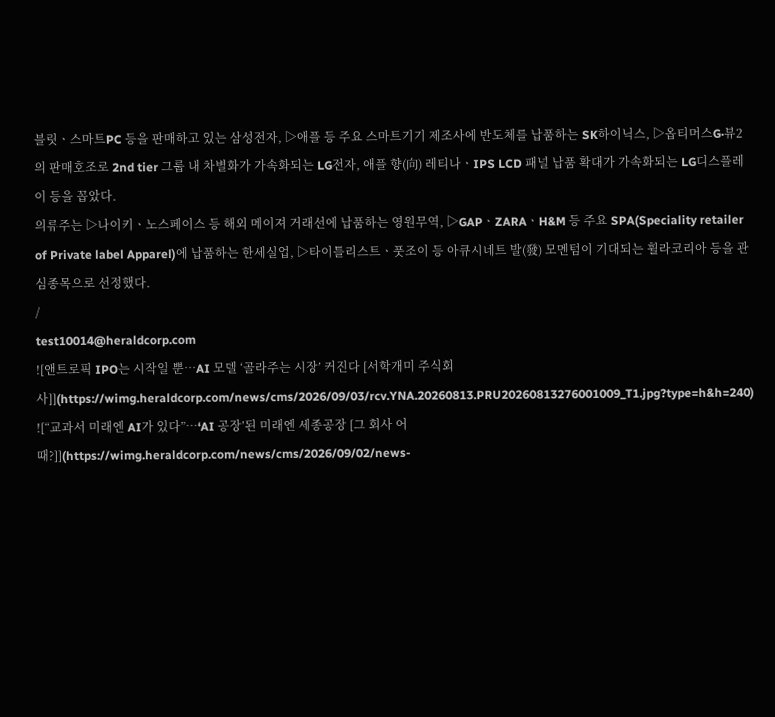블릿ㆍ스마트PC 등을 판매하고 있는 삼성전자, ▷애플 등 주요 스마트기기 제조사에 반도체를 납품하는 SK하이닉스, ▷옵티머스G·뷰2의 판매호조로 2nd tier 그룹 내 차별화가 가속화되는 LG전자, 애플 향(向) 레티나ㆍIPS LCD 패널 납품 확대가 가속화되는 LG디스플레이 등을 꼽았다.
의류주는 ▷나이키ㆍ노스페이스 등 해외 메이져 거래선에 납품하는 영원무역, ▷GAPㆍZARAㆍH&M 등 주요 SPA(Speciality retailer of Private label Apparel)에 납품하는 한세실업, ▷타이틀리스트ㆍ풋조이 등 아큐시네트 발(發) 모멘텀이 기대되는 휠라코리아 등을 관심종목으로 선정했다.
/
test10014@heraldcorp.com
![앤트로픽 IPO는 시작일 뿐…AI 모델 ‘골라주는 시장’ 커진다 [서학개미 주식회사]](https://wimg.heraldcorp.com/news/cms/2026/09/03/rcv.YNA.20260813.PRU20260813276001009_T1.jpg?type=h&h=240)
![“교과서 미래엔 AI가 있다”…‘AI 공장’된 미래엔 세종공장 [그 회사 어때?]](https://wimg.heraldcorp.com/news/cms/2026/09/02/news-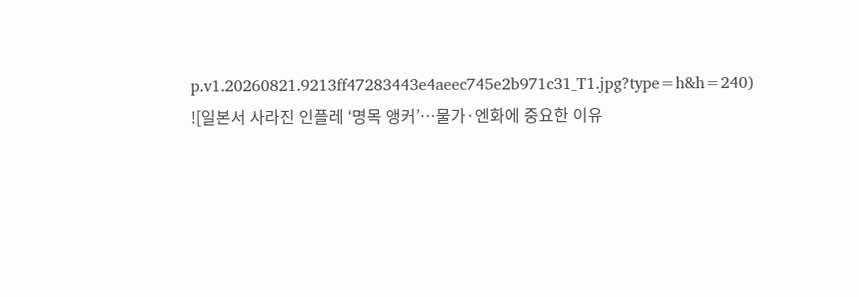p.v1.20260821.9213ff47283443e4aeec745e2b971c31_T1.jpg?type=h&h=240)
![일본서 사라진 인플레 ‘명목 앵커’…물가·엔화에 중요한 이유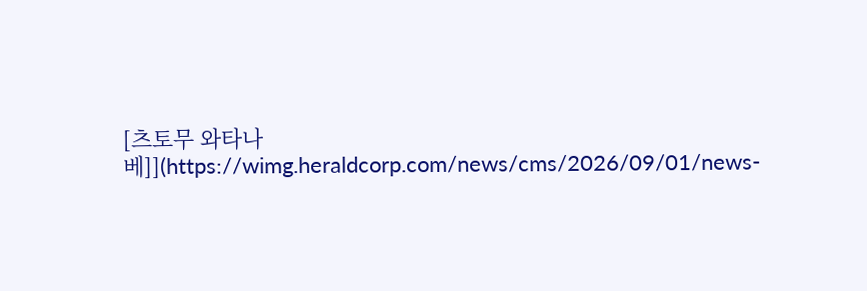[츠토무 와타나베]](https://wimg.heraldcorp.com/news/cms/2026/09/01/news-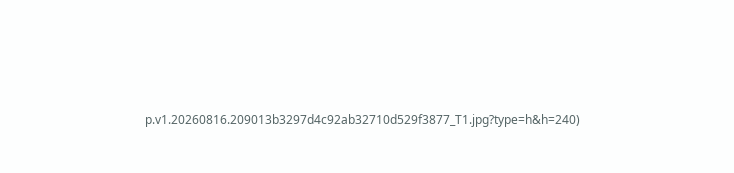p.v1.20260816.209013b3297d4c92ab32710d529f3877_T1.jpg?type=h&h=240)